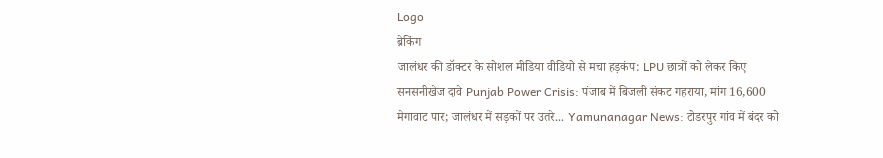Logo
ब्रेकिंग
जालंधर की डॉक्टर के सोशल मीडिया वीडियो से मचा हड़कंप: LPU छात्रों को लेकर किए सनसनीखेज दावे Punjab Power Crisis: पंजाब में बिजली संकट गहराया, मांग 16,600 मेगावाट पार; जालंधर में सड़कों पर उतरे... Yamunanagar News: टोडरपुर गांव में बंदर को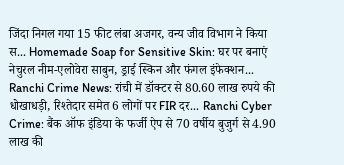जिंदा निगल गया 15 फीट लंबा अजगर, वन्य जीव विभाग ने किया स... Homemade Soap for Sensitive Skin: घर पर बनाएं नेचुरल नीम-एलोवेरा साबुन, ड्राई स्किन और फंगल इंफेक्शन... Ranchi Crime News: रांची में डॉक्टर से 80.60 लाख रुपये की धोखाधड़ी, रिश्तेदार समेत 6 लोगों पर FIR दर... Ranchi Cyber Crime: बैंक ऑफ इंडिया के फर्जी ऐप से 70 वर्षीय बुजुर्ग से 4.90 लाख की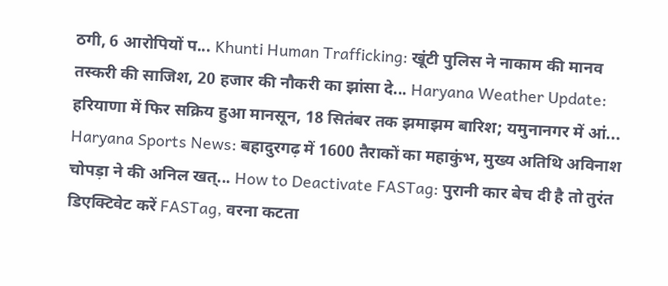ठगी, 6 आरोपियों प... Khunti Human Trafficking: खूंटी पुलिस ने नाकाम की मानव तस्करी की साजिश, 20 हजार की नौकरी का झांसा दे... Haryana Weather Update: हरियाणा में फिर सक्रिय हुआ मानसून, 18 सितंबर तक झमाझम बारिश; यमुनानगर में आं... Haryana Sports News: बहादुरगढ़ में 1600 तैराकों का महाकुंभ, मुख्य अतिथि अविनाश चोपड़ा ने की अनिल खत्... How to Deactivate FASTag: पुरानी कार बेच दी है तो तुरंत डिएक्टिवेट करें FASTag, वरना कटता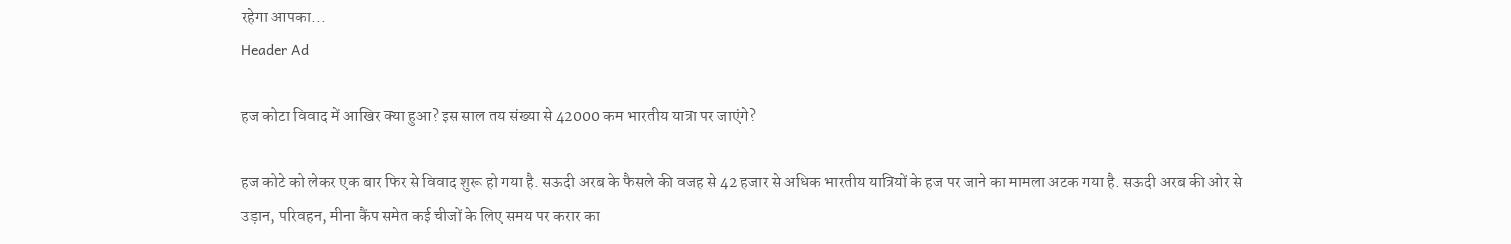रहेगा आपका...
Header Ad

हज कोटा विवाद में आखिर क्या हुआ? इस साल तय संख्या से 42000 कम भारतीय यात्रा पर जाएंगे?

हज कोटे को लेकर एक बार फिर से विवाद शुरू हो गया है. सऊदी अरब के फैसले की वजह से 42 हजार से अधिक भारतीय यात्रियों के हज पर जाने का मामला अटक गया है. सऊदी अरब की ओर से उड़ान, परिवहन, मीना कैंप समेत कई चीजों के लिए समय पर करार का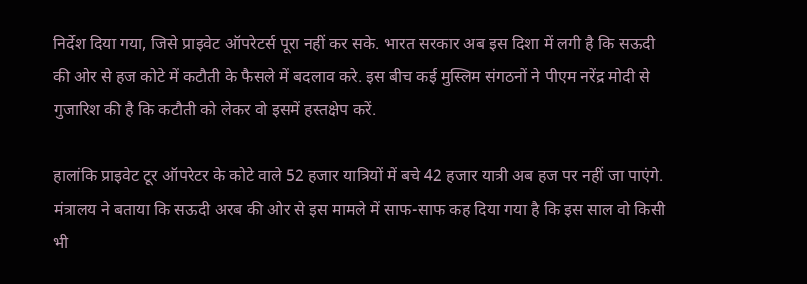निर्देश दिया गया, जिसे प्राइवेट ऑपरेटर्स पूरा नहीं कर सके. भारत सरकार अब इस दिशा में लगी है कि सऊदी की ओर से हज कोटे में कटौती के फैसले में बदलाव करे. इस बीच कई मुस्लिम संगठनों ने पीएम नरेंद्र मोदी से गुजारिश की है कि कटौती को लेकर वो इसमें हस्तक्षेप करें.

हालांकि प्राइवेट टूर ऑपरेटर के कोटे वाले 52 हजार यात्रियों में बचे 42 हजार यात्री अब हज पर नहीं जा पाएंगे. मंत्रालय ने बताया कि सऊदी अरब की ओर से इस मामले में साफ-साफ कह दिया गया है कि इस साल वो किसी भी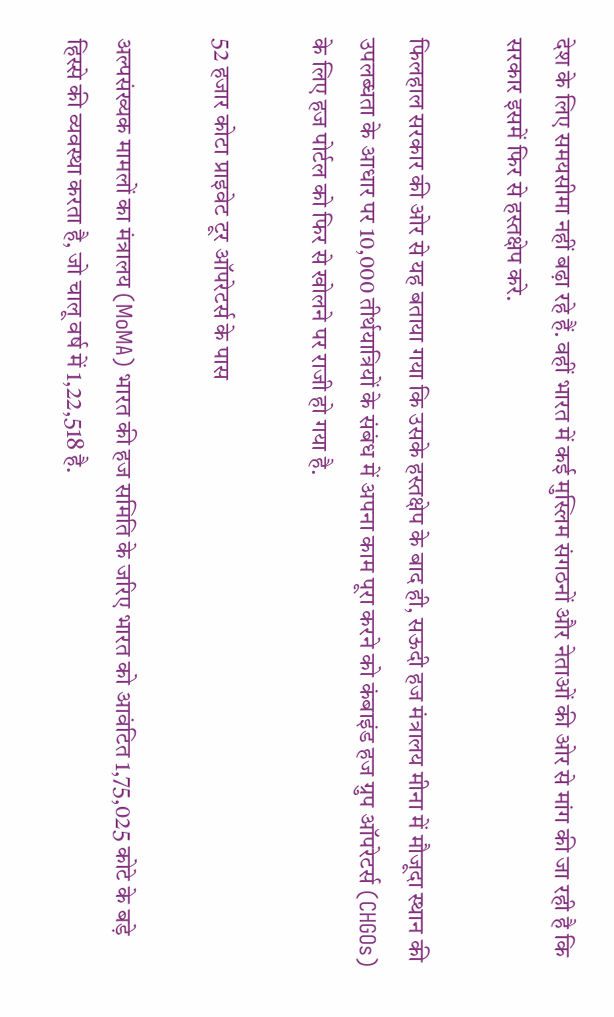देश के लिए समयसीमा नहीं बढ़ा रहे हैं. वहीं भारत में कई मुस्लिम संगठनों और नेताओं की ओर से मांग की जा रही है कि सरकार इसमें फिर से हस्तक्षेप करे.

फिलहाल सरकार की ओर से यह बताया गया कि उसके हस्तक्षेप के बाद ही, सऊदी हज मंत्रालय मीना में मौजूदा स्थान की उपलब्धता के आधार पर 10,000 तीर्थयात्रियों के संबंध में अपना काम पूरा करने को कंबाइंड हज ग्रुप ऑपरेटर्स (CHGOs) के लिए हज पोर्टल को फिर से खोलने पर राजी हो गया है.

52 हजार कोटा प्राइवेट टूर ऑपरेटर्स के पास

अल्पसंख्यक मामलों का मंत्रालय (MoMA) भारत की हज समिति के जरिए भारत को आवंटित 1,75,025 कोटे के बड़े हिस्से की व्यवस्था करता है, जो चालू वर्ष में 1,22,518 है.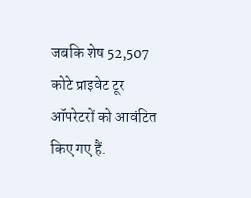जबकि शेष 52,507 कोटे प्राइवेट टूर ऑपरेटरों को आवंटित किए गए हैं.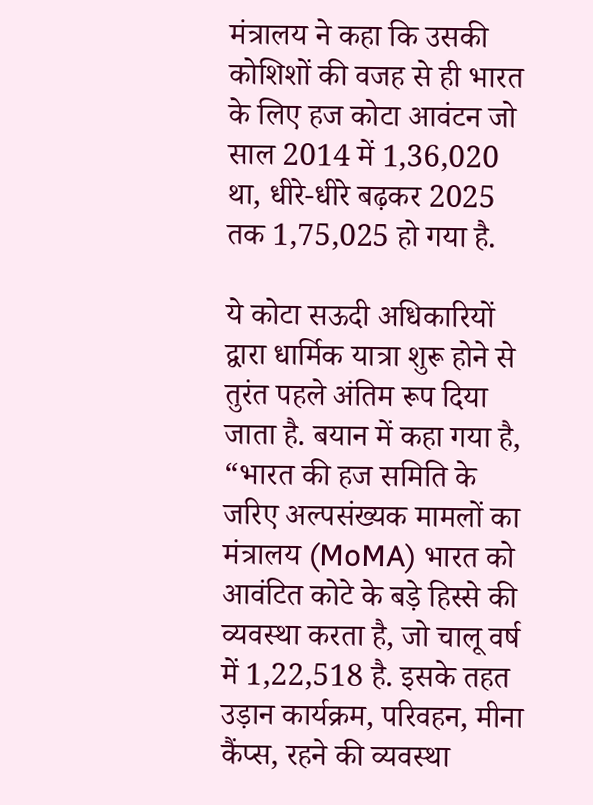मंत्रालय ने कहा कि उसकी कोशिशों की वजह से ही भारत के लिए हज कोटा आवंटन जो साल 2014 में 1,36,020 था, धीरे-धीरे बढ़कर 2025 तक 1,75,025 हो गया है.

ये कोटा सऊदी अधिकारियों द्वारा धार्मिक यात्रा शुरू होने से तुरंत पहले अंतिम रूप दिया जाता है. बयान में कहा गया है, “भारत की हज समिति के जरिए अल्पसंख्यक मामलों का मंत्रालय (MoMA) भारत को आवंटित कोटे के बड़े हिस्से की व्यवस्था करता है, जो चालू वर्ष में 1,22,518 है. इसके तहत उड़ान कार्यक्रम, परिवहन, मीना कैंप्स, रहने की व्यवस्था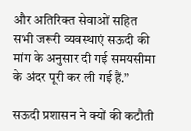और अतिरिक्त सेवाओं सहित सभी जरूरी व्यवस्थाएं सऊदी की मांग के अनुसार दी गई समयसीमा के अंदर पूरी कर ली गई हैं.”

सऊदी प्रशासन ने क्यों की कटौती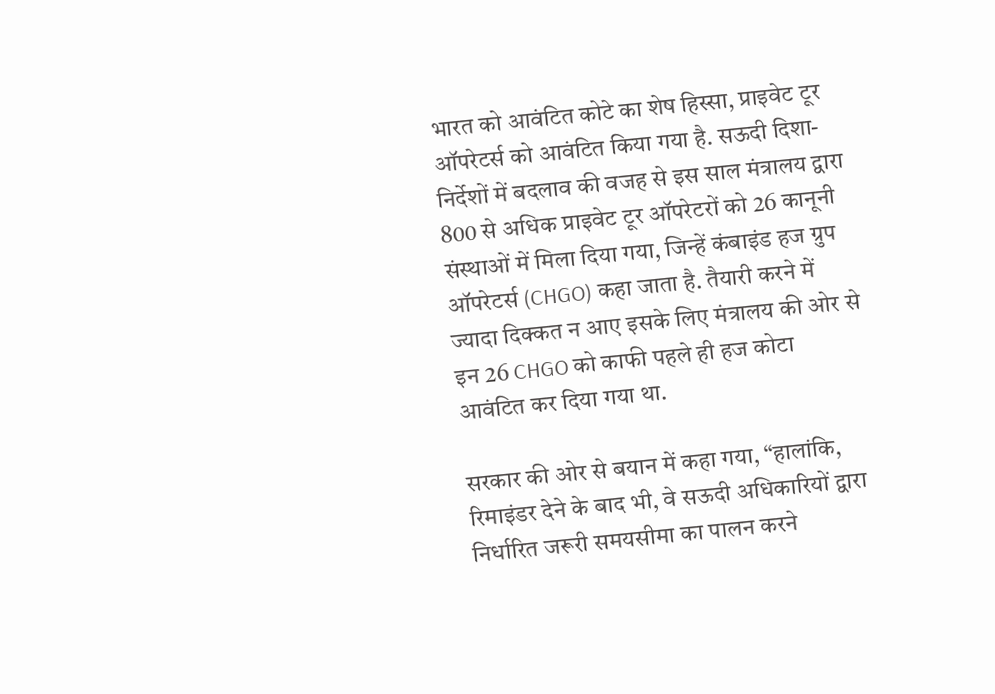भारत को आवंटित कोटे का शेष हिस्सा, प्राइवेट टूर ऑपरेटर्स को आवंटित किया गया है. सऊदी दिशा-निर्देशों में बदलाव की वजह से इस साल मंत्रालय द्वारा 800 से अधिक प्राइवेट टूर ऑपरेटरों को 26 कानूनी संस्थाओं में मिला दिया गया, जिन्हें कंबाइंड हज ग्रुप ऑपरेटर्स (CHGO) कहा जाता है. तैयारी करने में ज्यादा दिक्कत न आए इसके लिए मंत्रालय की ओर से इन 26 CHGO को काफी पहले ही हज कोटा आवंटित कर दिया गया था.

सरकार की ओर से बयान में कहा गया, “हालांकि, रिमाइंडर देने के बाद भी, वे सऊदी अधिकारियों द्वारा निर्धारित जरूरी समयसीमा का पालन करने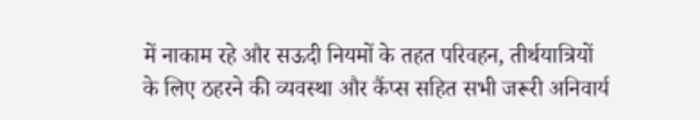में नाकाम रहे और सऊदी नियमों के तहत परिवहन, तीर्थयात्रियों के लिए ठहरने की व्यवस्था और कैंप्स सहित सभी जरूरी अनिवार्य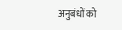अनुबंधों को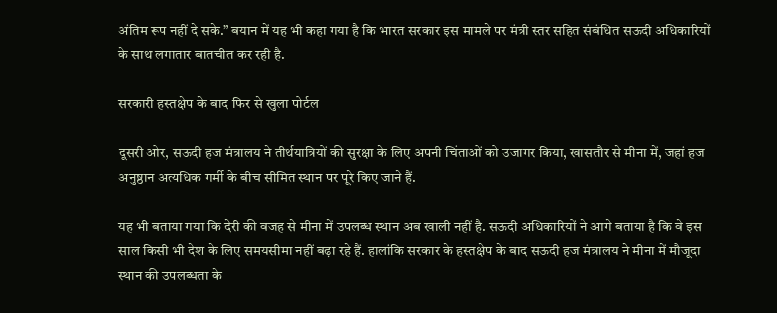अंतिम रूप नहीं दे सके.” बयान में यह भी कहा गया है कि भारत सरकार इस मामले पर मंत्री स्तर सहित संबंधित सऊदी अधिकारियों के साथ लगातार बातचीत कर रही है.

सरकारी हस्तक्षेप के बाद फिर से खुला पोर्टल

दूसरी ओर, सऊदी हज मंत्रालय ने तीर्थयात्रियों की सुरक्षा के लिए अपनी चिंताओं को उजागर किया, खासतौर से मीना में, जहां हज अनुष्ठान अत्यधिक गर्मी के बीच सीमित स्थान पर पूरे किए जाने हैं.

यह भी बताया गया कि देरी की वजह से मीना में उपलब्ध स्थान अब खाली नहीं है. सऊदी अधिकारियों ने आगे बताया है कि वे इस साल किसी भी देश के लिए समयसीमा नहीं बढ़ा रहे हैं. हालांकि सरकार के हस्तक्षेप के बाद सऊदी हज मंत्रालय ने मीना में मौजूदा स्थान की उपलब्धता के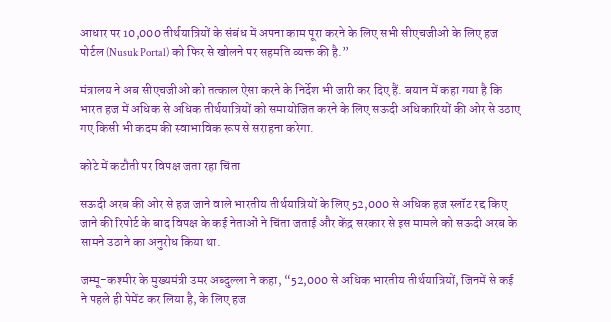आधार पर 10,000 तीर्थयात्रियों के संबंध में अपना काम पूरा करने के लिए सभी सीएचजीओ के लिए हज पोर्टल (Nusuk Portal) को फिर से खोलने पर सहमति व्यक्त की है.”

मंत्रालय ने अब सीएचजीओ को तत्काल ऐसा करने के निर्देश भी जारी कर दिए हैं. बयान में कहा गया है कि भारत हज में अधिक से अधिक तीर्थयात्रियों को समायोजित करने के लिए सऊदी अधिकारियों की ओर से उठाए गए किसी भी कदम की स्वाभाविक रूप से सराहना करेगा.

कोटे में कटौती पर विपक्ष जता रहा चिंता

सऊदी अरब की ओर से हज जाने वाले भारतीय तीर्थयात्रियों के लिए 52,000 से अधिक हज स्लॉट रद्द किए जाने की रिपोर्ट के बाद विपक्ष के कई नेताओं ने चिंता जताई और केंद्र सरकार से इस मामले को सऊदी अरब के सामने उठाने का अनुरोध किया था.

जम्मू-कश्मीर के मुख्यमंत्री उमर अब्दुल्ला ने कहा, “52,000 से अधिक भारतीय तीर्थयात्रियों, जिनमें से कई ने पहले ही पेमेंट कर लिया है, के लिए हज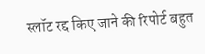स्लॉट रद्द किए जाने की रिपोर्ट बहुत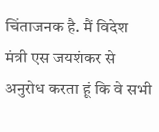चिंताजनक है. मैं विदेश मंत्री एस जयशंकर से अनुरोध करता हूं कि वे सभी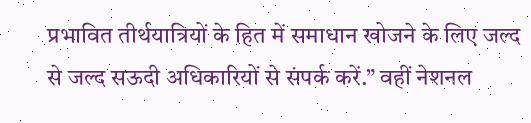प्रभावित तीर्थयात्रियों के हित में समाधान खोजने के लिए जल्द से जल्द सऊदी अधिकारियों से संपर्क करें.” वहीं नेशनल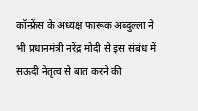कॉन्फ्रेंस के अध्यक्ष फारूक अब्दुल्ला ने भी प्रधानमंत्री नरेंद्र मोदी से इस संबंध में सऊदी नेतृत्व से बात करने की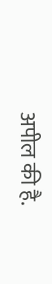अपील की है.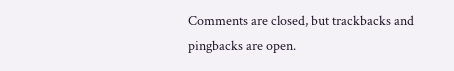Comments are closed, but trackbacks and pingbacks are open.